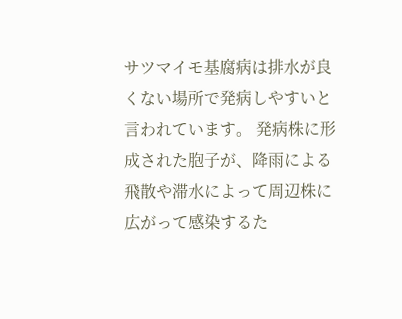サツマイモ基腐病は排水が良くない場所で発病しやすいと言われています。 発病株に形成された胞子が、降雨による飛散や滞水によって周辺株に広がって感染するた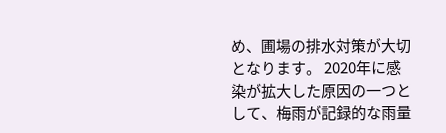め、圃場の排水対策が大切となります。 2020年に感染が拡大した原因の一つとして、梅雨が記録的な雨量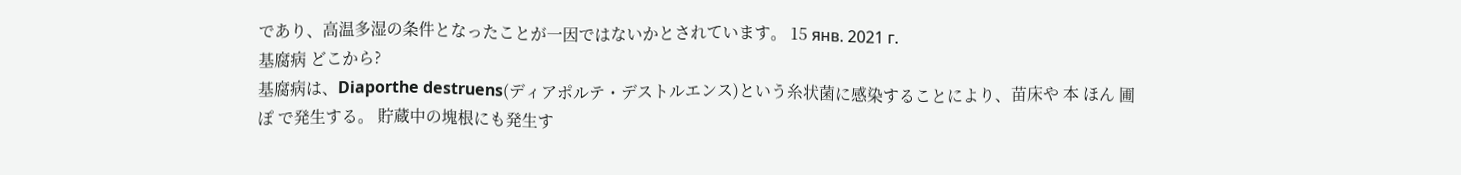であり、高温多湿の条件となったことが一因ではないかとされています。 15 янв. 2021 г.
基腐病 どこから?
基腐病は、Diaporthe destruens(ディアポルテ・デストルエンス)という糸状菌に感染することにより、苗床や 本 ほん 圃 ぽ で発生する。 貯蔵中の塊根にも発生す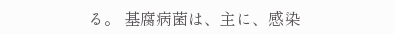る。 基腐病菌は、主に、感染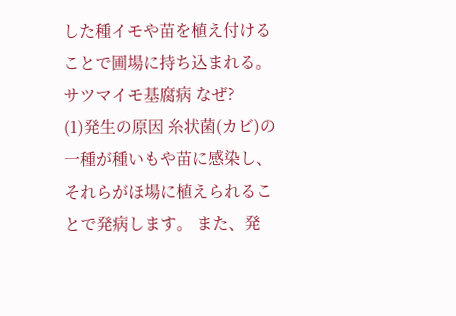した種イモや苗を植え付けることで圃場に持ち込まれる。
サツマイモ基腐病 なぜ?
(1)発生の原因 糸状菌(カビ)の一種が種いもや苗に感染し、それらがほ場に植えられることで発病します。 また、発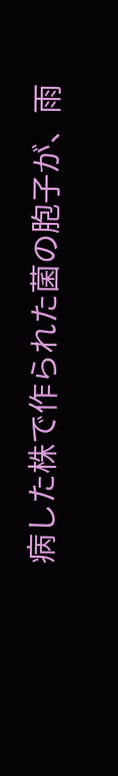病した株で作られた菌の胞子が、雨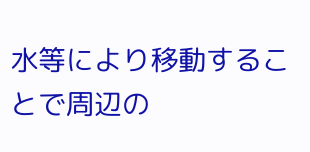水等により移動することで周辺の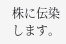株に伝染します。